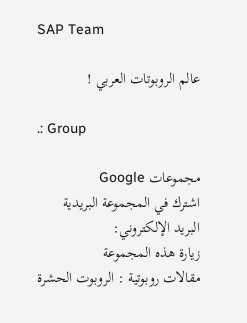SAP Team

عالم الروبوتات العربي !

.: Group

مجموعات Google
اشترك في المجموعة البريدية
البريد الإلكتروني:
زيارة هذه المجموعة
مقالات روبوتية : الروبوت الحشرة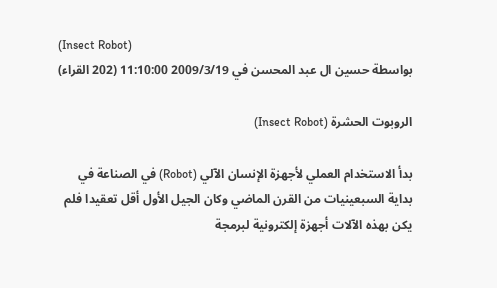(Insect Robot)
بواسطة حسين ال عبد المحسن في 2009/3/19 11:10:00 (202 القراء)

الروبوت الحشرة (Insect Robot)

بدأ الاستخدام العملي لأجهزة الإنسان الآلي (Robot) في الصناعة في بداية السبعينيات من القرن الماضي وكان الجيل الأول أقل تعقيدا فلم يكن بهذه الآلات أجهزة إلكترونية لبرمجة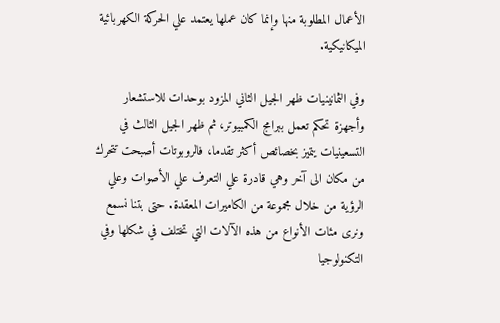الأعمال المطلوبة منها وإنما كان عملها يعتمد علي الحركة الكهربائية الميكانيكية.

وفي الثمانينيات ظهر الجيل الثاني المزود بوحدات للاستشعار وأجهزة تحكم تعمل ببرامج الكمبيوتر، ثم ظهر الجيل الثالث في التسعينيات يتميز بخصائص أكثر تقدما، فالروبوتات أصبحت تتحرك من مكان الى آخر وهي قادرة علي التعرف علي الأصوات وعلي الرؤية من خلال مجموعة من الكاميرات المعقدة. حتى بتنا نسمع ونرى مئات الأنواع من هذه الآلات التي تختلف في شكلها وفي التكنولوجيا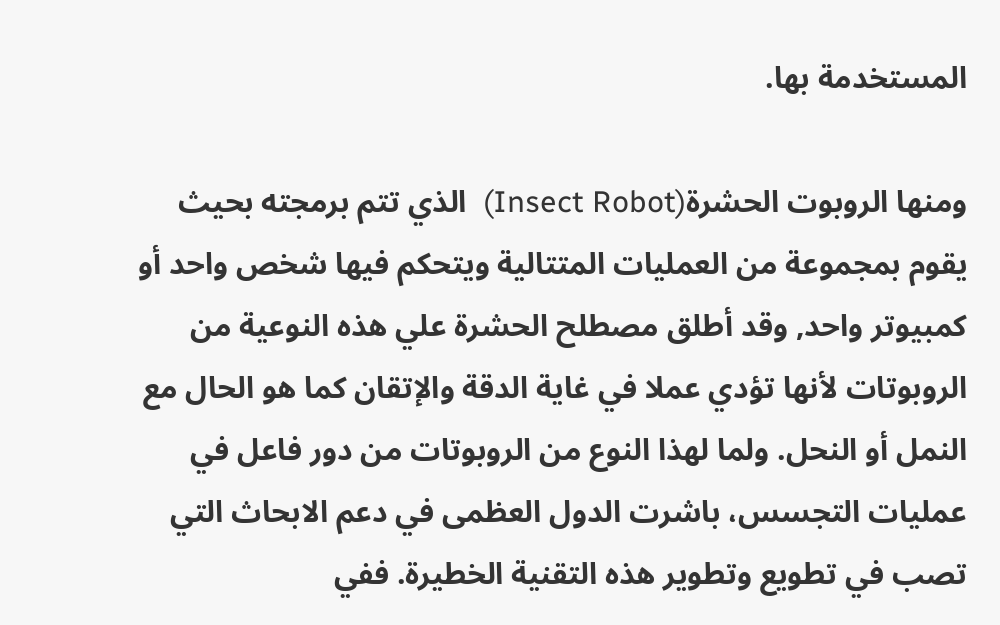المستخدمة بها.

ومنها الروبوت الحشرة(Insect Robot)  الذي تتم برمجته بحيث يقوم بمجموعة من العمليات المتتالية ويتحكم فيها شخص واحد أو كمبيوتر واحد, وقد أطلق مصطلح الحشرة علي هذه النوعية من الروبوتات لأنها تؤدي عملا في غاية الدقة والإتقان كما هو الحال مع النمل أو النحل. ولما لهذا النوع من الروبوتات من دور فاعل في عمليات التجسس، باشرت الدول العظمى في دعم الابحاث التي تصب في تطويع وتطوير هذه التقنية الخطيرة. ففي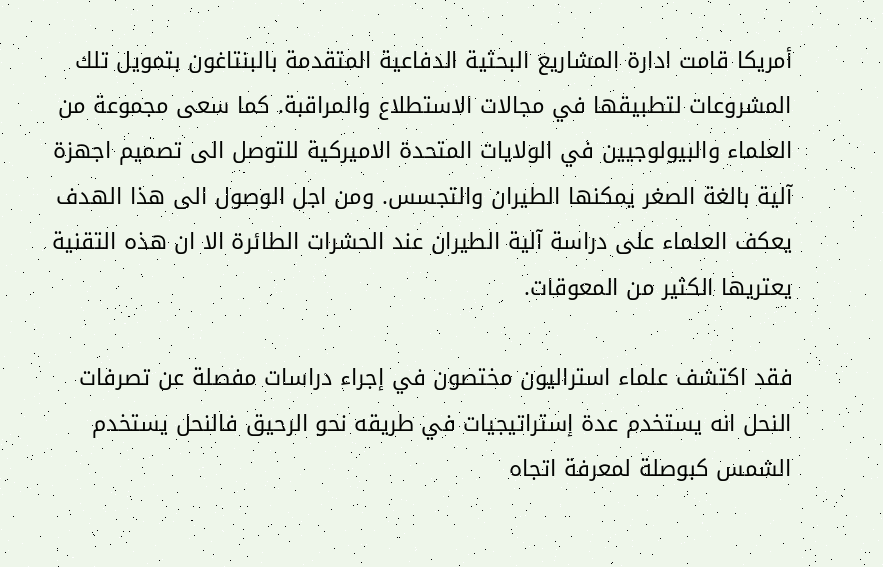أمريكا قامت ادارة المشاريع البحثية الدفاعية المتقدمة بالبنتاغون بتمويل تلك المشروعات لتطبيقها في مجالات الاستطلاع والمراقبة. كما سعى مجموعة من العلماء والبيولوجيين في الولايات المتحدة الاميركية للتوصل الى تصميم اجهزة آلية بالغة الصغر يمكنها الطيران والتجسس. ومن اجل الوصول الى هذا الهدف يعكف العلماء على دراسة آلية الطيران عند الحشرات الطائرة الا ان هذه التقنية يعتريها الكثير من المعوقات.

فقد اكتشف علماء استراليون مختصون في إجراء دراسات مفصلة عن تصرفات النحل انه يستخدم عدة إستراتيجيات في طريقه نحو الرحيق فالنحل يستخدم الشمس كبوصلة لمعرفة اتجاه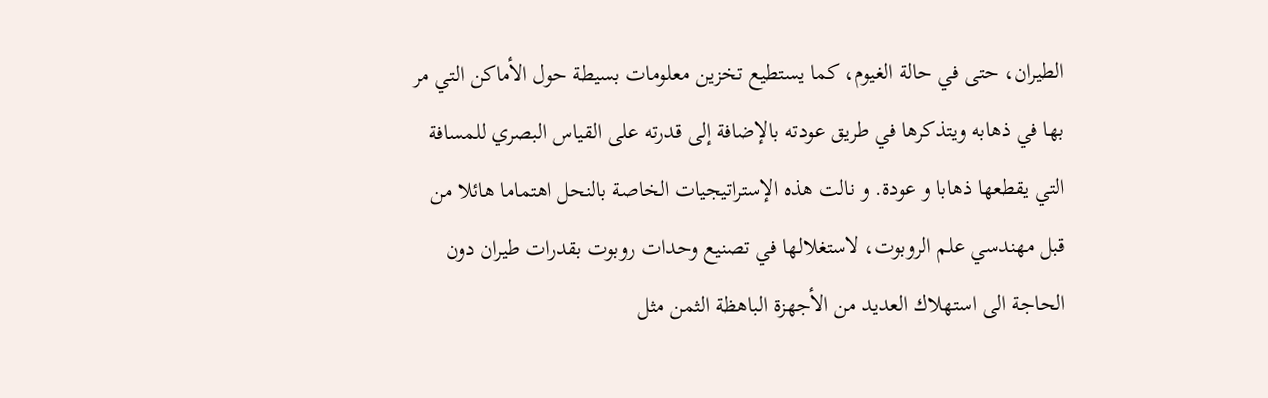الطيران، حتى في حالة الغيوم، كما يستطيع تخزين معلومات بسيطة حول الأماكن التي مر بها في ذهابه ويتذكرها في طريق عودته بالإضافة إلى قدرته على القياس البصري للمسافة التي يقطعها ذهابا و عودة. و نالت هذه الإستراتيجيات الخاصة بالنحل اهتماما هائلا من قبل مهندسي علم الروبوت، لاستغلالها في تصنيع وحدات روبوت بقدرات طيران دون الحاجة الى استهلاك العديد من الأجهزة الباهظة الثمن مثل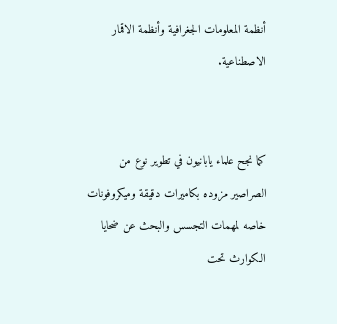أنظمة المعلومات الجغرافية وأنظمة الاقمار الاصطناعية.


كما نجح علماء يابانيون في تطوير نوع من الصراصير مزوده بكاميرات دقيقة وميكروفونات خاصه لمهمات التجسس والبحث عن ضحايا الكوارث تحت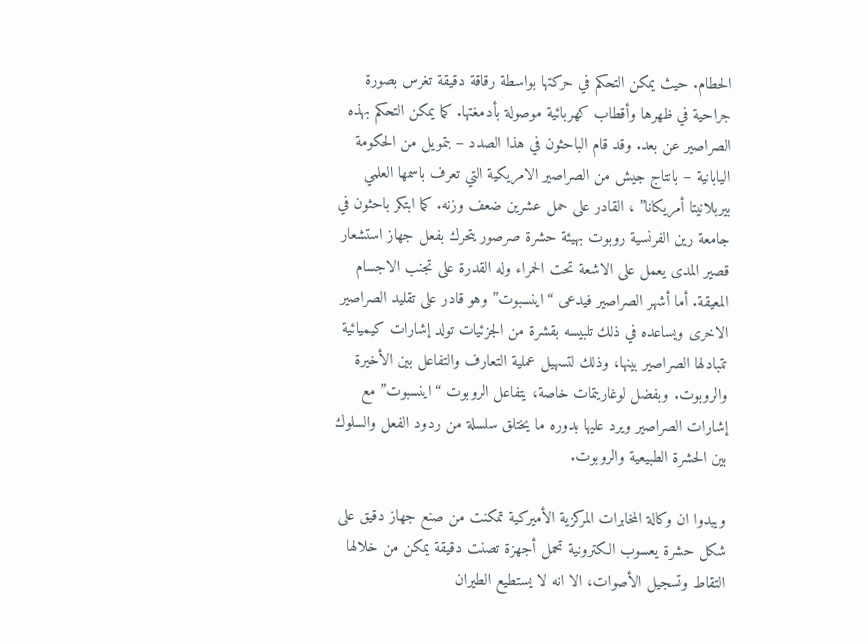الحطام. حيث يمكن التحكم في حركتها بواسطة رقاقة دقيقة تغرس بصورة جراحية في ظهرها وأقطاب كهربائية موصولة بأدمغتها. كما يمكن التحكم بهذه الصراصير عن بعد. وقد قام الباحثون في هذا الصدد – بتمويل من الحكومة اليابانية – بانتاج جيش من الصراصير الامريكية التي تعرف باسمها العلمي بيربلانيتا أمريكانا” ، القادر على حمل عشرين ضعف وزنه. كما ابتكر باحثون في جامعة رين الفرنسية روبوت بهيئة حشرة صرصور يتحرك بفعل جهاز استشعار قصير المدى يعمل على الاشعة تحت الحمراء وله القدرة على تجنب الاجسام المعيقة. أما أشهر الصراصير فيدعى “اينسبوت” وهو قادر على تقليد الصراصير الاخرى ويساعده في ذلك تلبيسه بقشرة من الجزئيات تولد إشارات كيميائية تتبادلها الصراصير بينها، وذلك لتسهيل عملية التعارف والتفاعل بين الأخيرة والروبوت. وبفضل لوغاريتمات خاصة، يتفاعل الروبوت “اينسبوت” مع إشارات الصراصير ويرد عليها بدوره ما يختلق سلسلة من ردود الفعل والسلوك بين الحشرة الطبيعية والروبوت.

ويبدوا ان وكالة المخابرات المركزية الأميركية تمكنت من صنع جهاز دقيق على شكل حشرة يعسوب الكترونية تحمل أجهزة تصنت دقيقة يمكن من خلالها التقاط وتسجيل الأصوات، الا انه لا يستطيع الطيران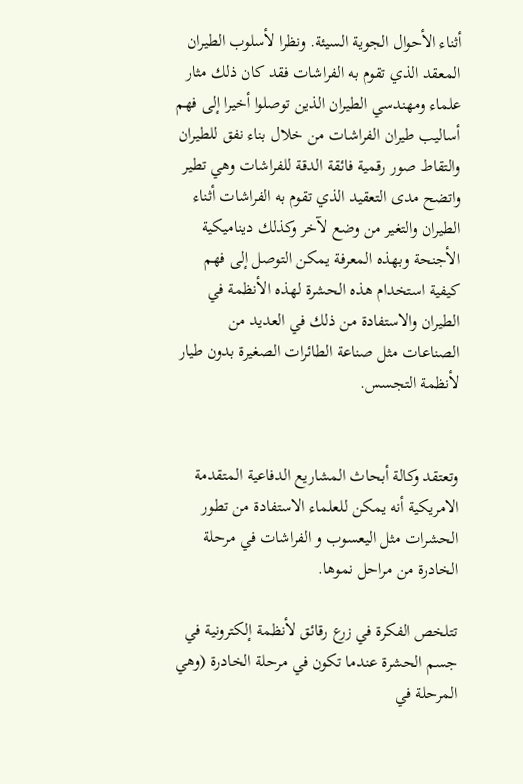أثناء الأحوال الجوية السيئة. ونظرا لأسلوب الطيران المعقد الذي تقوم به الفراشات فقد كان ذلك مثار علماء ومهندسي الطيران الذين توصلوا أخيرا إلى فهم أساليب طيران الفراشات من خلال بناء نفق للطيران والتقاط صور رقمية فائقة الدقة للفراشات وهي تطير واتضح مدى التعقيد الذي تقوم به الفراشات أثناء الطيران والتغير من وضع لآخر وكذلك ديناميكية الأجنحة وبهذه المعرفة يمكن التوصل إلى فهم كيفية استخدام هذه الحشرة لهذه الأنظمة في الطيران والاستفادة من ذلك في العديد من الصناعات مثل صناعة الطائرات الصغيرة بدون طيار لأنظمة التجسس.


وتعتقد وكالة أبحاث المشاريع الدفاعية المتقدمة الامريكية أنه يمكن للعلماء الاستفادة من تطور الحشرات مثل اليعسوب و الفراشات في مرحلة الخادرة من مراحل نموها.

تتلخص الفكرة في زرع رقائق لأنظمة إلكترونية في جسم الحشرة عندما تكون في مرحلة الخادرة (وهي المرحلة في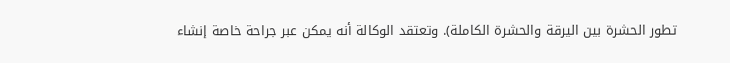تطور الحشرة بين اليرقة والحشرة الكاملة). وتعتقد الوكالة أنه يمكن عبر جراحة خاصة إنشاء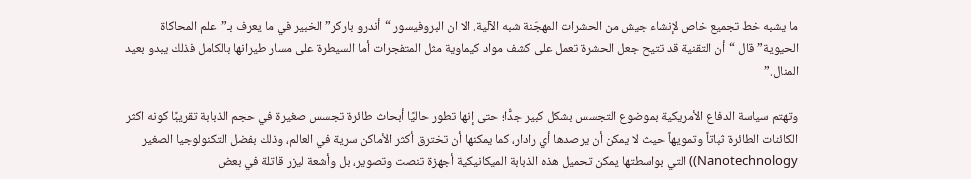ما يشبه خط تجميع خاص لإنشاء جيش من الحشرات المهجّنة شبه الآلية. الا ان البروفيسور “أندرو باركر” الخبير في ما يعرف بـ”علم المحاكاة الحيوية” قال “أن التقنية قد تتيح جعل الحشرة تعمل على كشف مواد كيماوية مثل المتفجرات أما السيطرة على مسار طيرانها بالكامل فذلك يبدو بعيد المنال.”

وتهتم سياسة الدفاع الأمريكية بموضوع التجسس بشكل كبير جدًّا؛ حتى إنها تطور حاليًا أبحاث طائرة تجسس صغيرة في حجم الذبابة تقريبًا كونه اكثر الكائنات الطائرة ثباتاً وتمويهاً حيث لا يمكن أن يرصدها أي رادار، كما يمكنها أن تخترق أكثر الأماكن سرية في العالم، وذلك بفضل التكنولوجيا الصغير Nanotechnology)) التي بواسطتها يمكن تحميل هذه الذبابة الميكانيكية أجهزة تنصت وتصوير، بل وأشعة ليزر قاتلة في بعض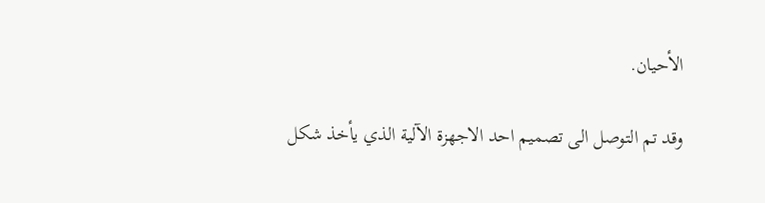الأحيان.

وقد تم التوصل الى تصميم احد الاجهزة الآلية الذي يأخذ شكل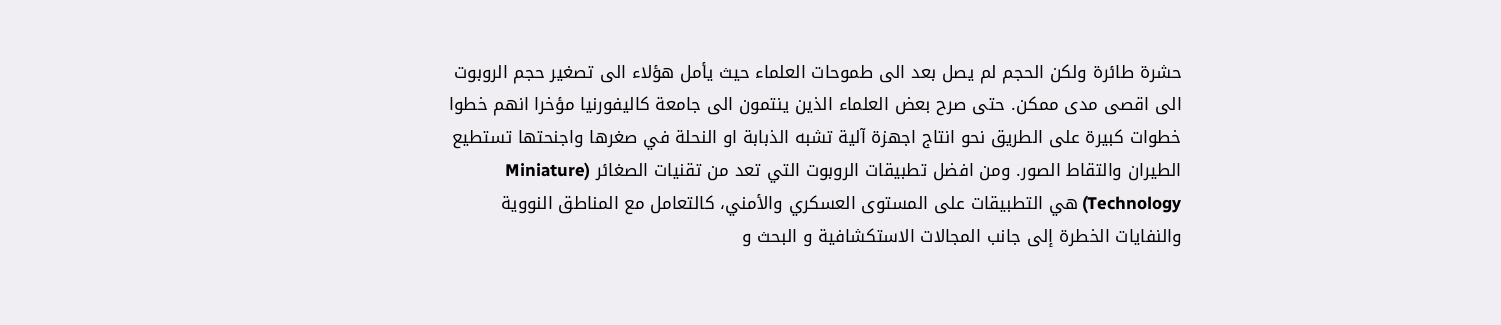حشرة طائرة ولكن الحجم لم يصل بعد الى طموحات العلماء حيث يأمل هؤلاء الى تصغير حجم الروبوت الى اقصى مدى ممكن. حتى صرح بعض العلماء الذين ينتمون الى جامعة كاليفورنيا مؤخرا انهم خطوا خطوات كبيرة على الطريق نحو انتاج اجهزة آلية تشبه الذبابة او النحلة في صغرها واجنحتها تستطيع الطيران والتقاط الصور. ومن افضل تطبيقات الروبوت التي تعد من تقنيات الصغائر (Miniature Technology) هي التطبيقات على المستوى العسكري والأمني، كالتعامل مع المناطق النووية والنفايات الخطرة إلى جانب المجالات الاستكشافية و البحث و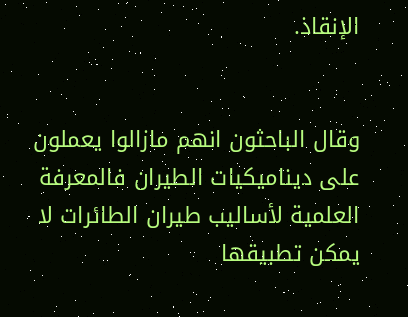الإنقاذ.


وقال الباحثون انهم مازالوا يعملون على ديناميكيات الطيران فالمعرفة العلمية لأساليب طيران الطائرات لا يمكن تطبيقها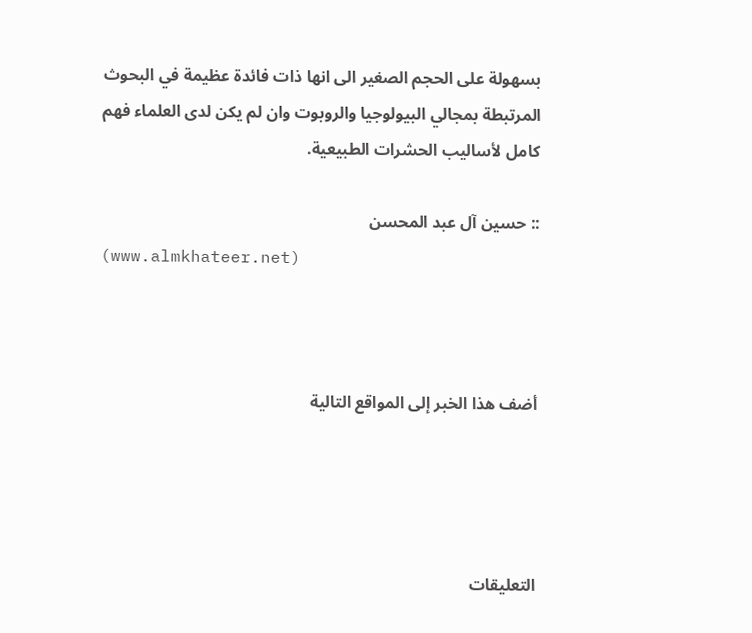بسهولة على الحجم الصغير الى انها ذات فائدة عظيمة في البحوث المرتبطة بمجالي البيولوجيا والروبوت وان لم يكن لدى العلماء فهم كامل لأساليب الحشرات الطبيعية.

:: حسين آل عبد المحسن
(www.almkhateer.net)



أضف هذا الخبر إلى المواقع التالية




التعليقات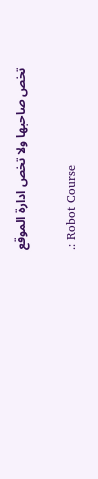تخص صاحبها ولا تخص ادارة الموقع

.: Robot Course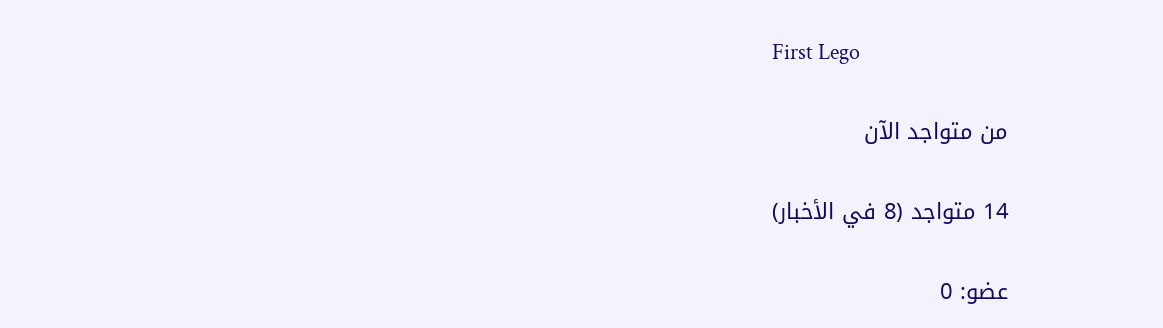First Lego

من متواجد الآن

14 متواجد (8 في الأخبار)

عضو: 0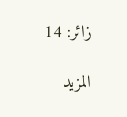زائر: 14

المزيد